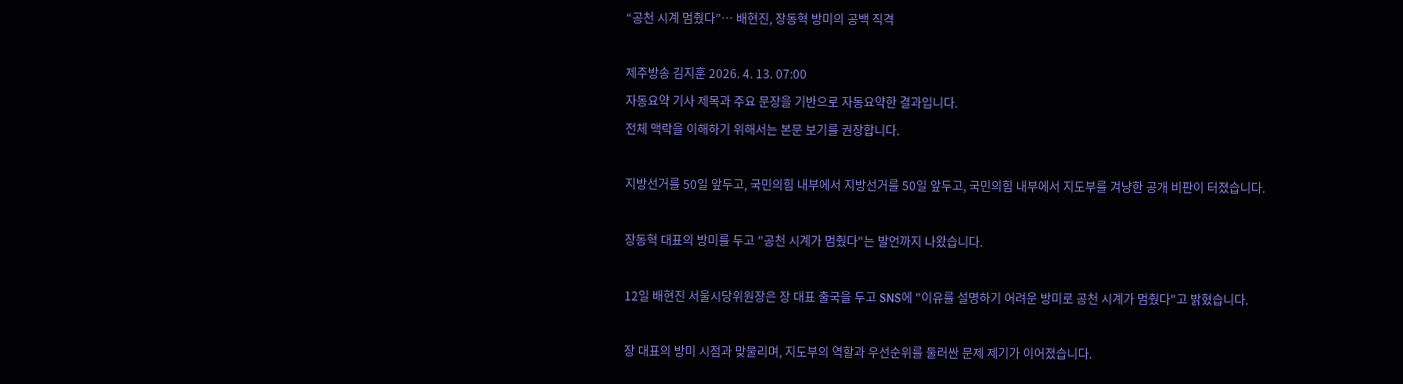“공천 시계 멈췄다”… 배현진, 장동혁 방미의 공백 직격

제주방송 김지훈 2026. 4. 13. 07:00
자동요약 기사 제목과 주요 문장을 기반으로 자동요약한 결과입니다.
전체 맥락을 이해하기 위해서는 본문 보기를 권장합니다.

지방선거를 50일 앞두고, 국민의힘 내부에서 지방선거를 50일 앞두고, 국민의힘 내부에서 지도부를 겨냥한 공개 비판이 터졌습니다.

장동혁 대표의 방미를 두고 "공천 시계가 멈췄다"는 발언까지 나왔습니다.

12일 배현진 서울시당위원장은 장 대표 출국을 두고 SNS에 "이유를 설명하기 어려운 방미로 공천 시계가 멈췄다"고 밝혔습니다.

장 대표의 방미 시점과 맞물리며, 지도부의 역할과 우선순위를 둘러싼 문제 제기가 이어졌습니다.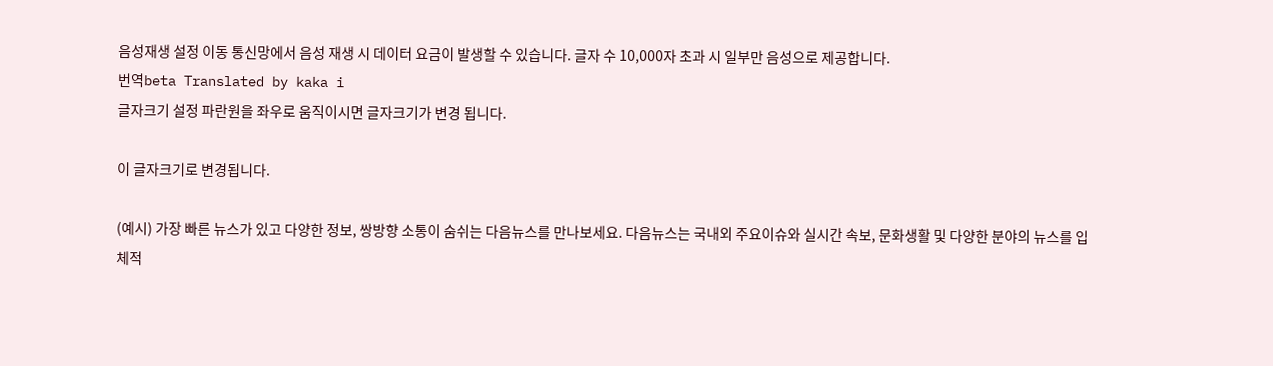음성재생 설정 이동 통신망에서 음성 재생 시 데이터 요금이 발생할 수 있습니다. 글자 수 10,000자 초과 시 일부만 음성으로 제공합니다.
번역beta Translated by kaka i
글자크기 설정 파란원을 좌우로 움직이시면 글자크기가 변경 됩니다.

이 글자크기로 변경됩니다.

(예시) 가장 빠른 뉴스가 있고 다양한 정보, 쌍방향 소통이 숨쉬는 다음뉴스를 만나보세요. 다음뉴스는 국내외 주요이슈와 실시간 속보, 문화생활 및 다양한 분야의 뉴스를 입체적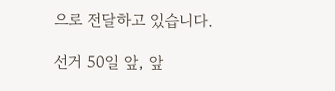으로 전달하고 있습니다.

선거 50일 앞, 앞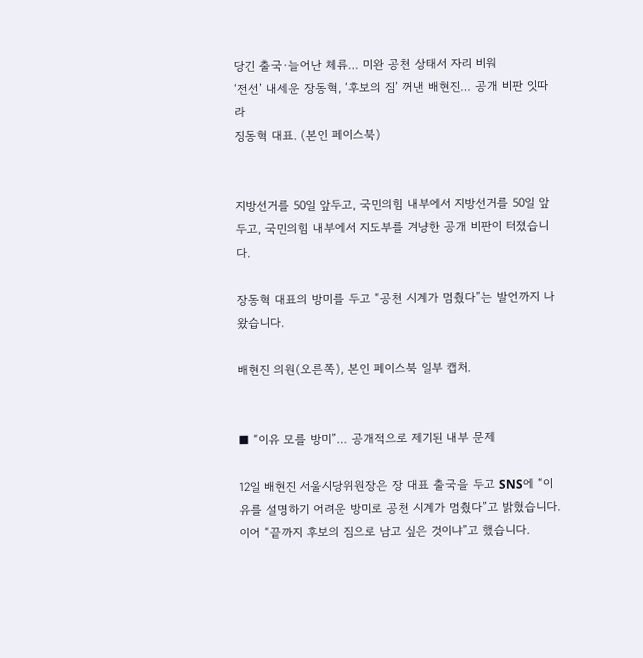당긴 출국·늘어난 체류… 미완 공천 상태서 자리 비워
‘전선’ 내세운 장동혁, ‘후보의 짐’ 꺼낸 배현진… 공개 비판 잇따라
징동혁 대표. (본인 페이스북)


지방선거를 50일 앞두고, 국민의힘 내부에서 지방선거를 50일 앞두고, 국민의힘 내부에서 지도부를 겨냥한 공개 비판이 터졌습니다.

장동혁 대표의 방미를 두고 “공천 시계가 멈췄다”는 발언까지 나왔습니다.

배현진 의원(오른쪽), 본인 페이스북 일부 캡처.


■ “이유 모를 방미”… 공개적으로 제기된 내부 문제

12일 배현진 서울시당위원장은 장 대표 출국을 두고 SNS에 “이유를 설명하기 어려운 방미로 공천 시계가 멈췄다”고 밝혔습니다.
이어 “끝까지 후보의 짐으로 남고 싶은 것이냐”고 했습니다.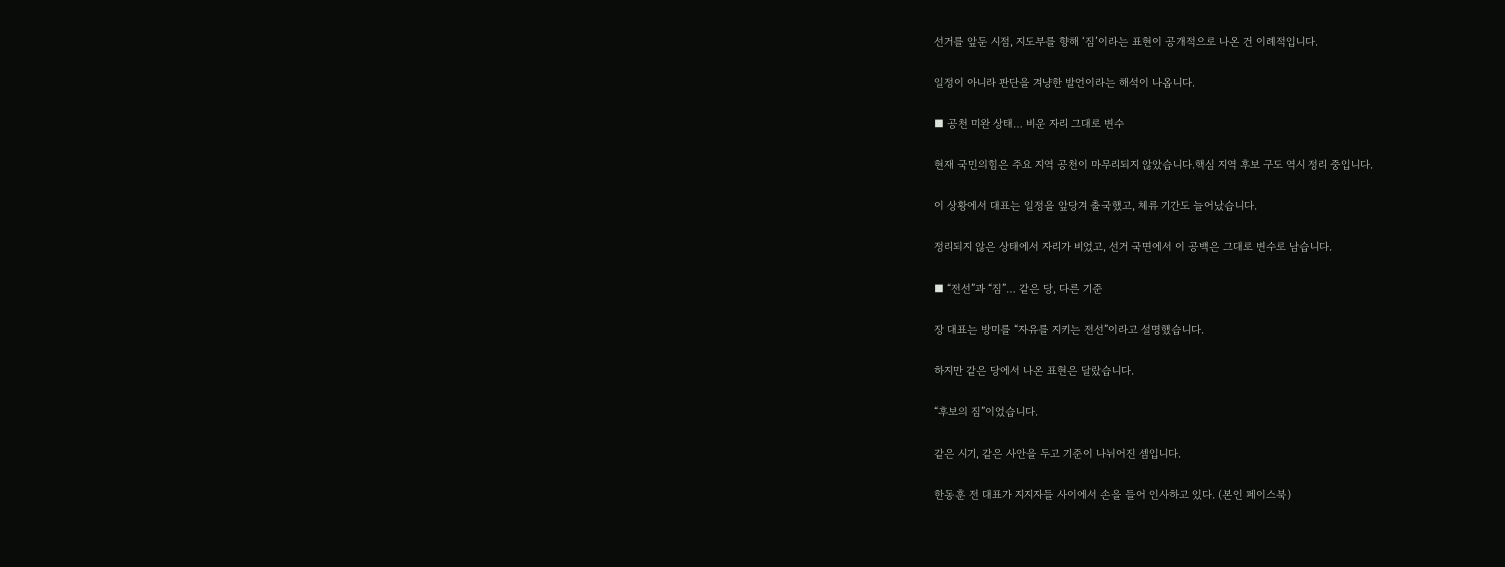선거를 앞둔 시점, 지도부를 향해 ‘짐’이라는 표현이 공개적으로 나온 건 이례적입니다.

일정이 아니라 판단을 겨냥한 발언이라는 해석이 나옵니다.

■ 공천 미완 상태… 비운 자리 그대로 변수

현재 국민의힘은 주요 지역 공천이 마무리되지 않았습니다.핵심 지역 후보 구도 역시 정리 중입니다.

이 상황에서 대표는 일정을 앞당겨 출국했고, 체류 기간도 늘어났습니다.

정리되지 않은 상태에서 자리가 비었고, 선거 국면에서 이 공백은 그대로 변수로 남습니다.

■ “전선”과 “짐”… 같은 당, 다른 기준

장 대표는 방미를 “자유를 지키는 전선”이라고 설명했습니다.

하지만 같은 당에서 나온 표현은 달랐습니다.

“후보의 짐”이었습니다.

같은 시기, 같은 사안을 두고 기준이 나뉘어진 셈입니다.

한동훈 전 대표가 지지자들 사이에서 손을 들어 인사하고 있다. (본인 페이스북)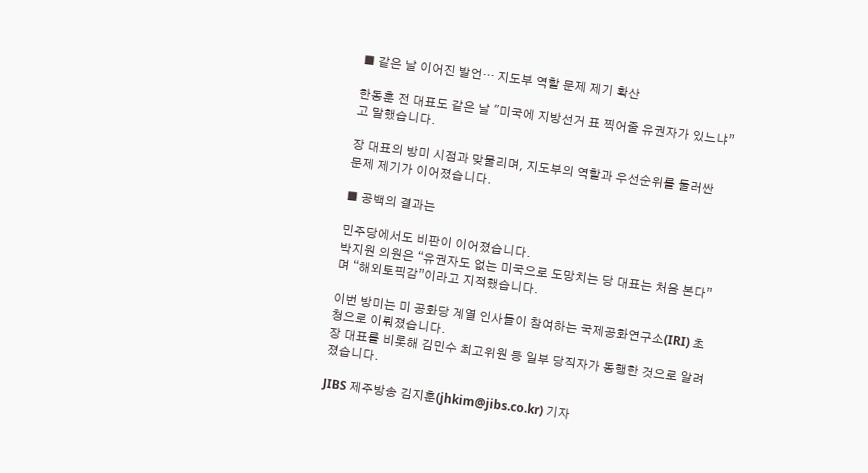■ 같은 날 이어진 발언… 지도부 역할 문제 제기 확산

한동훈 전 대표도 같은 날 "미국에 지방선거 표 찍어줄 유권자가 있느냐”고 말했습니다.

장 대표의 방미 시점과 맞물리며, 지도부의 역할과 우선순위를 둘러싼 문제 제기가 이어졌습니다.

■ 공백의 결과는

민주당에서도 비판이 이어졌습니다.
박지원 의원은 “유권자도 없는 미국으로 도망치는 당 대표는 처음 본다”며 “해외토픽감”이라고 지적했습니다.

이번 방미는 미 공화당 계열 인사들이 참여하는 국제공화연구소(IRI) 초청으로 이뤄졌습니다.
장 대표를 비롯해 김민수 최고위원 등 일부 당직자가 동행한 것으로 알려졌습니다.

JIBS 제주방송 김지훈(jhkim@jibs.co.kr) 기자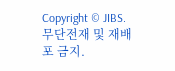Copyright © JIBS. 무단전재 및 재배포 금지.